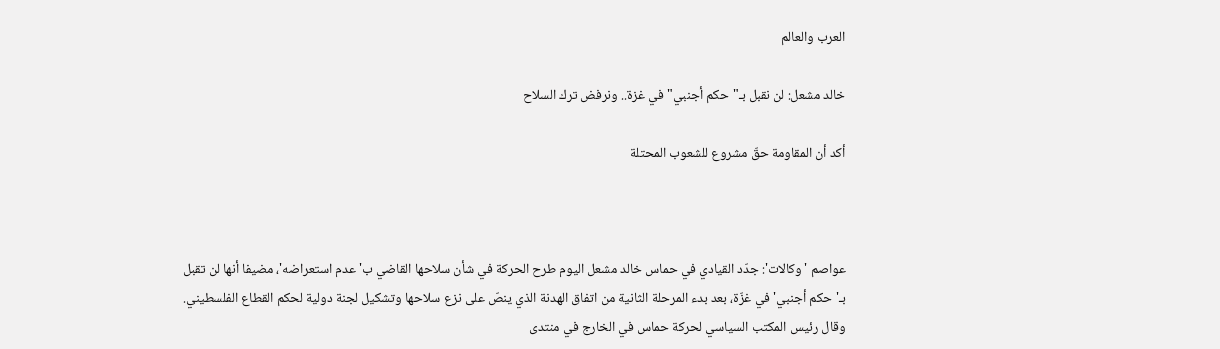العرب والعالم

خالد مشعل: لن نقبل بـ"حكم أجنبي" في غزة.. ونرفض ترك السلاح

أكد أن المقاومة حقّ مشروع للشعوب المحتلة



عواصم 'وكالات': جدّد القيادي في حماس خالد مشعل اليوم طرح الحركة في شأن سلاحها القاضي ب'عدم استعراضه'، مضيفا أنها لن تقبل بـ'حكم أجنبي' في غزّة، بعد بدء المرحلة الثانية من اتفاق الهدنة الذي ينصّ على نزع سلاحها وتشكيل لجنة دولية لحكم القطاع الفلسطيني.
وقال رئيس المكتب السياسي لحركة حماس في الخارج في منتدى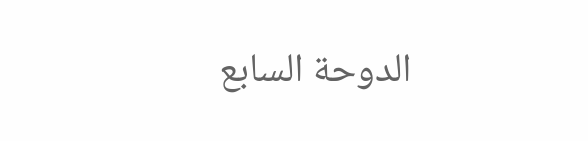الدوحة السابع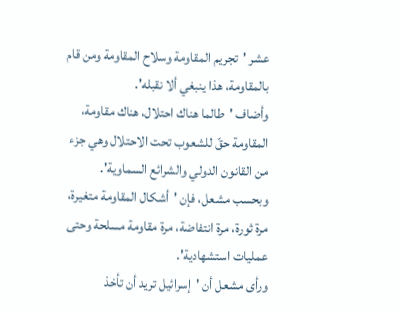عشر 'تجريم المقاومة وسلاح المقاومة ومن قام بالمقاومة، هذا ينبغي ألا نقبله'.
وأضاف 'طالما هناك احتلال، هناك مقاومة، المقاومة حقّ للشعوب تحت الاحتلال وهي جزء من القانون الدولي والشرائع السماوية'.
وبحسب مشعل، فإن 'أشكال المقاومة متغيرة، مرة ثورة، مرة انتفاضة، مرة مقاومة مسلحة وحتى عمليات استشهادية'.
ورأى مشعل أن 'إسرائيل تريد أن تأخذ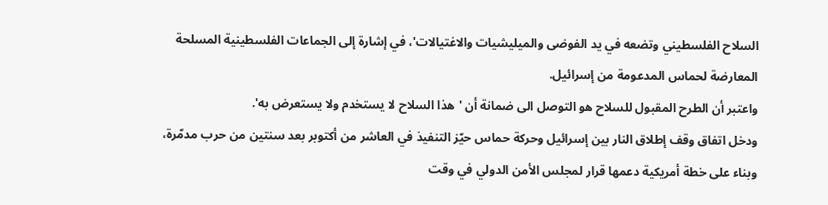السلاح الفلسطيني وتضعه في يد الفوضى والميليشيات والاغتيالات'، في إشارة إلى الجماعات الفلسطينية المسلحة المعارضة لحماس المدعومة من إسرائيل.
واعتبر أن الطرح المقبول للسلاح هو التوصل الى ضمانة أن 'هذا السلاح لا يستخدم ولا يستعرض به'.
ودخل اتفاق وقف إطلاق النار بين إسرائيل وحركة حماس حيّز التنفيذ في العاشر من أكتوبر بعد سنتين من حرب مدمّرة، وبناء على خطة أمريكية دعمها قرار لمجلس الأمن الدولي في وقت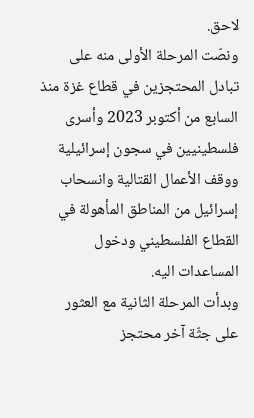لاحق.
ونصّت المرحلة الأولى منه على تبادل المحتجزين في قطاع غزة منذ السابع من أكتوبر 2023 وأسرى فلسطينيين في سجون إسرائيلية ووقف الأعمال القتالية وانسحاب إسرائيل من المناطق المأهولة في القطاع الفلسطيني ودخول المساعدات اليه.
وبدأت المرحلة الثانية مع العثور على جثّة آخر محتجز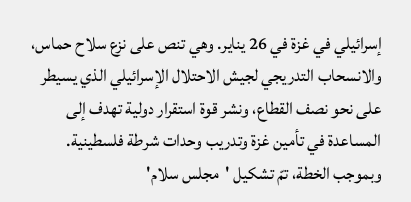إسرائيلي في غزة في 26 يناير. وهي تنص على نزع سلاح حماس، والانسحاب التدريجي لجيش الاحتلال الإسرائيلي الذي يسيطر على نحو نصف القطاع، ونشر قوة استقرار دولية تهدف إلى المساعدة في تأمين غزة وتدريب وحدات شرطة فلسطينية.
وبموجب الخطة، تمّ تشكيل 'مجلس سلام'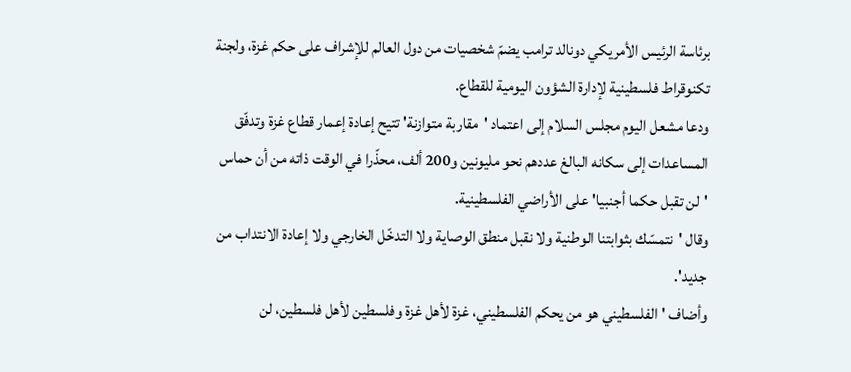برئاسة الرئيس الأمريكي دونالد ترامب يضمّ شخصيات من دول العالم للإشراف على حكم غزة، ولجنة تكنوقراط فلسطينية لإدارة الشؤون اليومية للقطاع.
ودعا مشعل اليوم مجلس السلام إلى اعتماد 'مقاربة متوازنة' تتيح إعادة إعمار قطاع غزة وتدفّق المساعدات إلى سكانه البالغ عددهم نحو مليونين و200 ألف، محذّرا في الوقت ذاته من أن حماس 'لن تقبل حكما أجنبيا' على الأراضي الفلسطينية.
وقال 'نتمسّك بثوابتنا الوطنية ولا نقبل منطق الوصاية ولا التدخّل الخارجي ولا إعادة الانتداب من جديد'.
وأضاف 'الفلسطيني هو من يحكم الفلسطيني، غزة لأهل غزة وفلسطين لأهل فلسطين، لن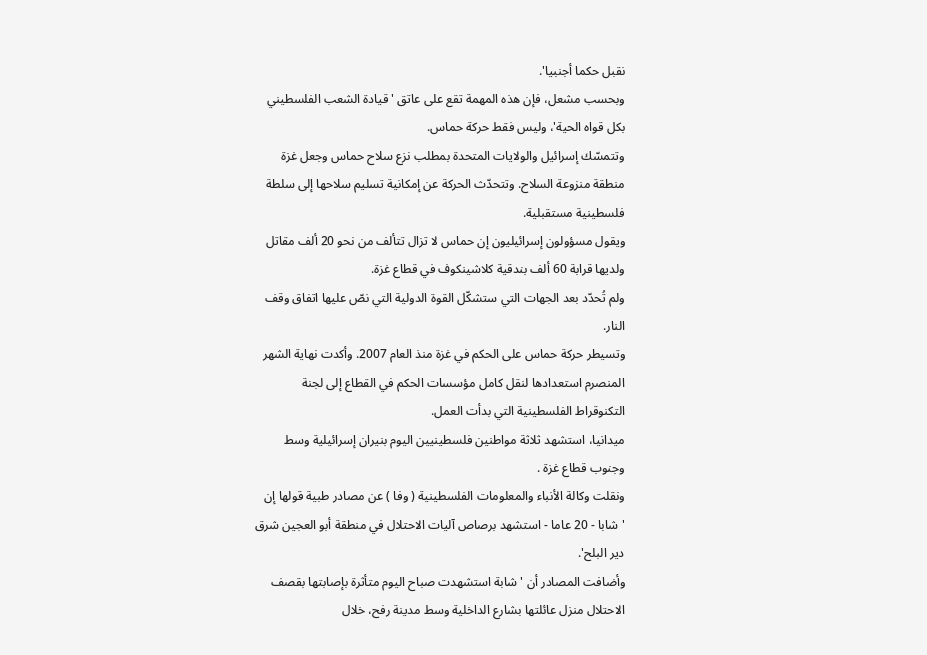نقبل حكما أجنبيا'.
وبحسب مشعل، فإن هذه المهمة تقع على عاتق 'قيادة الشعب الفلسطيني بكل قواه الحية'، وليس فقط حركة حماس.
وتتمسّك إسرائيل والولايات المتحدة بمطلب نزع سلاح حماس وجعل غزة منطقة منزوعة السلاح. وتتحدّث الحركة عن إمكانية تسليم سلاحها إلى سلطة فلسطينية مستقبلية.
ويقول مسؤولون إسرائيليون إن حماس لا تزال تتألف من نحو 20 ألف مقاتل ولديها قرابة 60 ألف بندقية كلاشينكوف في قطاع غزة.
ولم تُحدّد بعد الجهات التي ستشكّل القوة الدولية التي نصّ عليها اتفاق وقف النار.
وتسيطر حركة حماس على الحكم في غزة منذ العام 2007. وأكدت نهاية الشهر المنصرم استعدادها لنقل كامل مؤسسات الحكم في القطاع إلى لجنة التكنوقراط الفلسطينية التي بدأت العمل.
ميدانيا، استشهد ثلاثة مواطنين فلسطينيين اليوم بنيران إسرائيلية وسط وجنوب قطاع غزة .
ونقلت وكالة الأنباء والمعلومات الفلسطينية ( وفا ) عن مصادر طبية قولها إن 'شابا - 20 عاما - استشهد برصاص آليات الاحتلال في منطقة أبو العجين شرق دير البلح'.
وأضافت المصادر أن 'شابة استشهدت صباح اليوم متأثرة بإصابتها بقصف الاحتلال منزل عائلتها بشارع الداخلية وسط مدينة رفح، خلال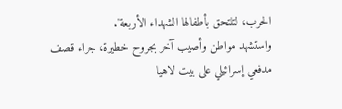الحرب، لتلتحق بأطفالها الشهداء الأربعة'.
واستشهد مواطن وأصيب آخر بجروح خطيرة، جراء قصف مدفعي إسرائيلي على بيت لاهيا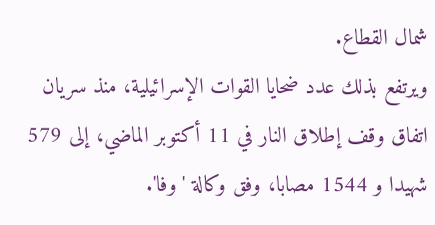شمال القطاع.
ويرتفع بذلك عدد ضحايا القوات الإسرائيلية، منذ سريان اتفاق وقف إطلاق النار في 11 أكتوبر الماضي، إلى 579 شهيدا و 1544 مصابا، وفق وكالة 'وفا'.